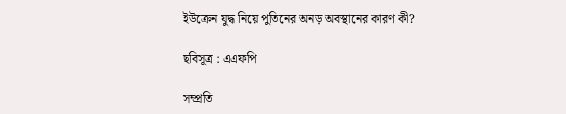ইউক্রেন যুদ্ধ নিয়ে পুতিনের অনড় অবস্থানের কারণ কী?

ছবিসূত্র : এএফপি

সম্প্রতি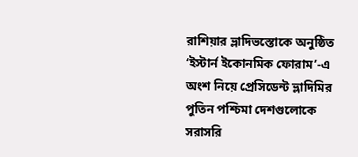রাশিয়ার ভ্লাদিভস্তোকে অনুষ্ঠিত ‘ইস্টার্ন ইকোনমিক ফোরাম’-এ অংশ নিয়ে প্রেসিডেন্ট ভ্লাদিমির পুতিন পশ্চিমা দেশগুলোকে সরাসরি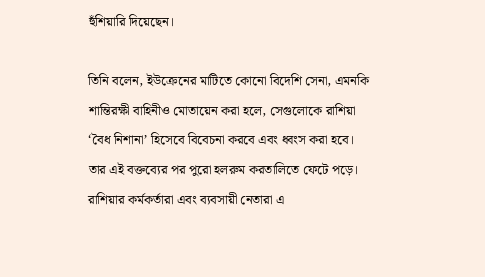হুঁশিয়ারি দিয়েছেন।

তিনি বলেন, ইউক্রেনের মাটিতে কোনো বিদেশি সেনা, এমনকি শান্তিরক্ষী বাহিনীও মোতায়েন করা হলে, সেগুলোকে রাশিয়া ‘বৈধ নিশানা’ হিসেবে বিবেচনা করবে এবং ধ্বংস করা হবে। তার এই বক্তব্যের পর পুরো হলরুম করতালিতে ফেটে পড়ে। রাশিয়ার কর্মকর্তারা এবং ব্যবসায়ী নেতারা এ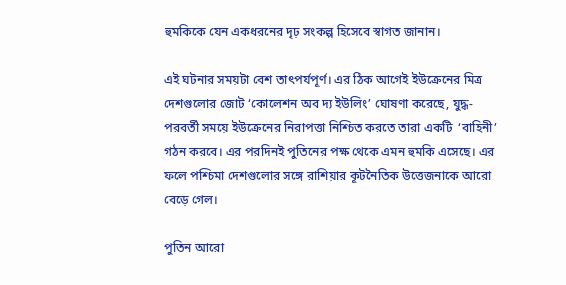হুমকিকে যেন একধরনের দৃঢ় সংকল্প হিসেবে স্বাগত জানান।

এই ঘটনার সময়টা বেশ তাৎপর্যপূর্ণ। এর ঠিক আগেই ইউক্রেনের মিত্র দেশগুলোর জোট ‘কোলেশন অব দ্য ইউলিং’ ঘোষণা করেছে, যুদ্ধ-পরবর্তী সময়ে ইউক্রেনের নিরাপত্তা নিশ্চিত করতে তারা একটি  ‘বাহিনী’ গঠন করবে। এর পরদিনই পুতিনের পক্ষ থেকে এমন হুমকি এসেছে। এর ফলে পশ্চিমা দেশগুলোর সঙ্গে রাশিয়ার কূটনৈতিক উত্তেজনাকে আরো বেড়ে গেল।

পুতিন আরো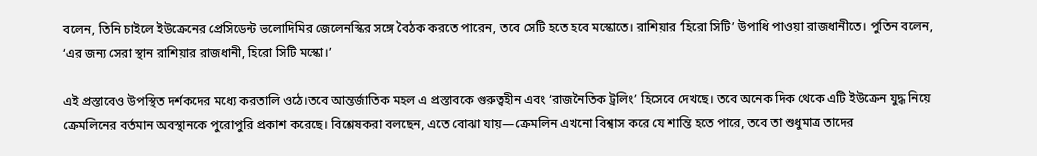বলেন, তিনি চাইলে ইউক্রেনের প্রেসিডেন্ট ভলোদিমির জেলেনস্কির সঙ্গে বৈঠক করতে পারেন, তবে সেটি হতে হবে মস্কোতে। রাশিয়ার ‘হিরো সিটি’ উপাধি পাওয়া রাজধানীতে। পুতিন বলেন, ‘এর জন্য সেরা স্থান রাশিয়ার রাজধানী, হিরো সিটি মস্কো।’

এই প্রস্তাবেও উপস্থিত দর্শকদের মধ্যে করতালি ওঠে।তবে আন্তর্জাতিক মহল এ প্রস্তাবকে গুরুত্বহীন এবং ‘রাজনৈতিক ট্রলিং’ হিসেবে দেখছে। তবে অনেক দিক থেকে এটি ইউক্রেন যুদ্ধ নিয়ে ক্রেমলিনের বর্তমান অবস্থানকে পুরোপুরি প্রকাশ করেছে। বিশ্লেষকরা বলছেন, এতে বোঝা যায়—ক্রেমলিন এখনো বিশ্বাস করে যে শান্তি হতে পারে, তবে তা শুধুমাত্র তাদের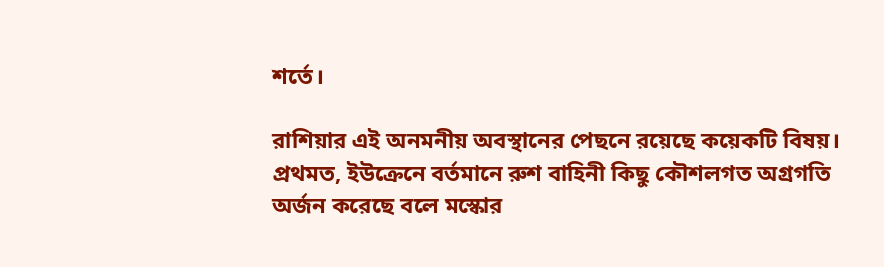শর্তে।

রাশিয়ার এই অনমনীয় অবস্থানের পেছনে রয়েছে কয়েকটি বিষয়। প্রথমত, ইউক্রেনে বর্তমানে রুশ বাহিনী কিছু কৌশলগত অগ্রগতি অর্জন করেছে বলে মস্কোর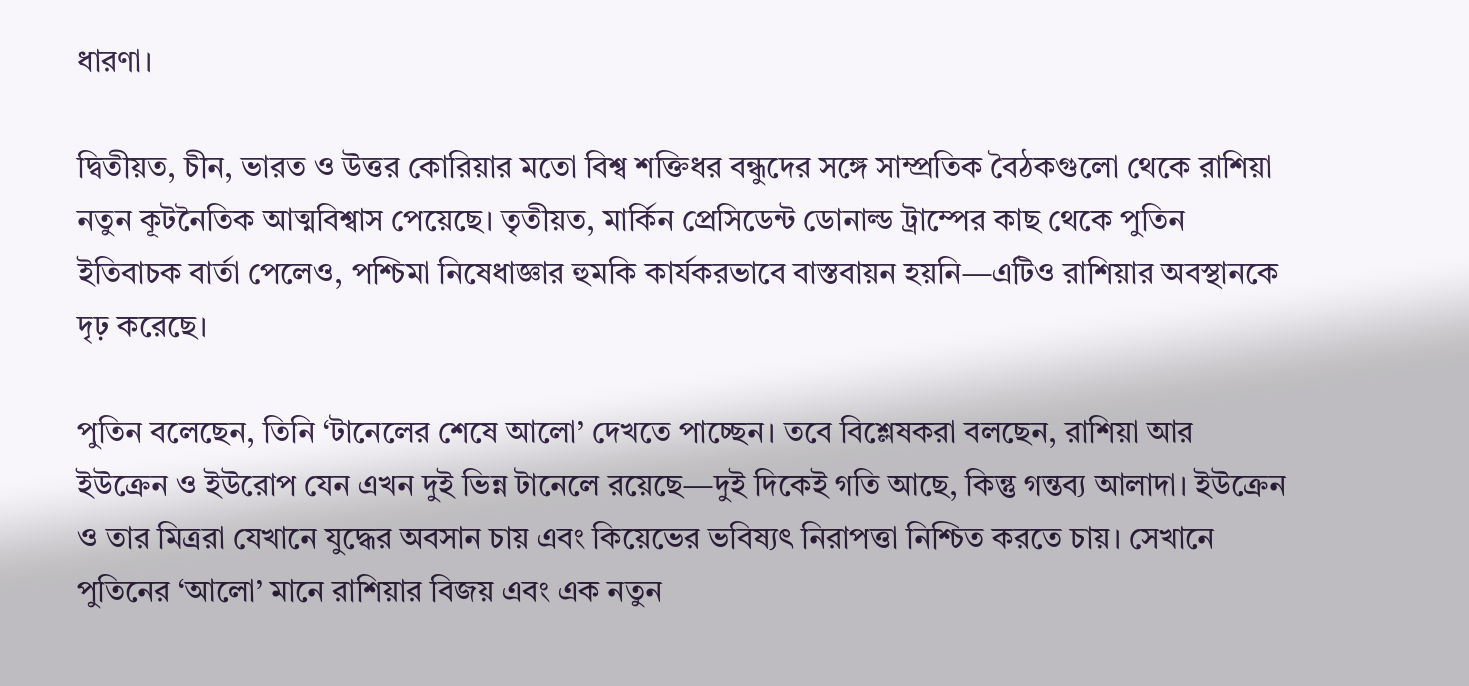ধারণা।

দ্বিতীয়ত, চীন, ভারত ও উত্তর কোরিয়ার মতো বিশ্ব শক্তিধর বন্ধুদের সঙ্গে সাম্প্রতিক বৈঠকগুলো থেকে রাশিয়া নতুন কূটনৈতিক আত্মবিশ্বাস পেয়েছে। তৃতীয়ত, মার্কিন প্রেসিডেন্ট ডোনাল্ড ট্রাম্পের কাছ থেকে পুতিন ইতিবাচক বার্তা পেলেও, পশ্চিমা নিষেধাজ্ঞার হুমকি কার্যকরভাবে বাস্তবায়ন হয়নি—এটিও রাশিয়ার অবস্থানকে দৃঢ় করেছে।

পুতিন বলেছেন, তিনি ‘টানেলের শেষে আলো’ দেখতে পাচ্ছেন। তবে বিশ্লেষকরা বলছেন, রাশিয়া আর ইউক্রেন ও ইউরোপ যেন এখন দুই ভিন্ন টানেলে রয়েছে—দুই দিকেই গতি আছে, কিন্তু গন্তব্য আলাদা। ইউক্রেন ও তার মিত্ররা যেখানে যুদ্ধের অবসান চায় এবং কিয়েভের ভবিষ্যৎ নিরাপত্তা নিশ্চিত করতে চায়। সেখানে পুতিনের ‘আলো’ মানে রাশিয়ার বিজয় এবং এক নতুন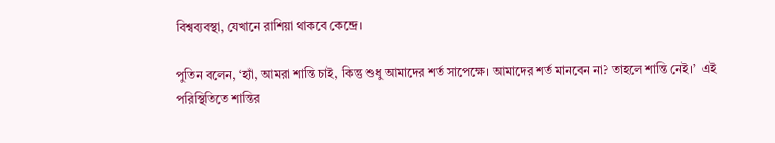বিশ্বব্যবস্থা, যেখানে রাশিয়া থাকবে কেন্দ্রে।

পুতিন বলেন, ‘হ্যাঁ, আমরা শান্তি চাই, কিন্তু শুধু আমাদের শর্ত সাপেক্ষে। আমাদের শর্ত মানবেন না? তাহলে শান্তি নেই।’  এই পরিস্থিতিতে শান্তির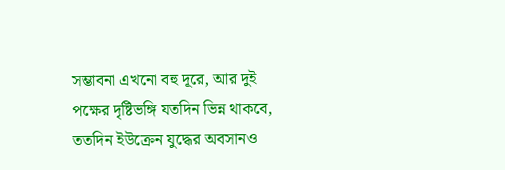সম্ভাবনা এখনো বহু দূরে, আর দুই পক্ষের দৃষ্টিভঙ্গি যতদিন ভিন্ন থাকবে, ততদিন ইউক্রেন যুদ্ধের অবসানও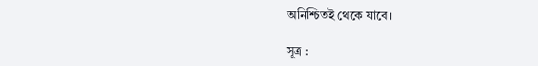অনিশ্চিতই থেকে যাবে।

সূত্র :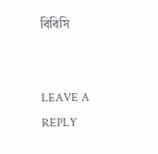বিবিসি


LEAVE A REPLY